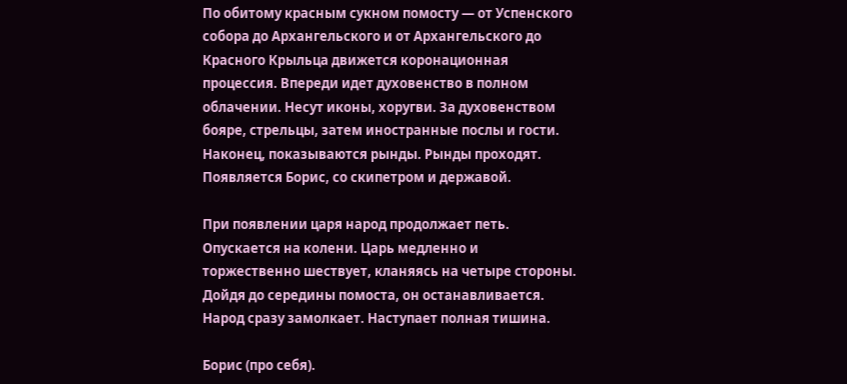По обитому красным сукном помосту — от Успенского собора до Архангельского и от Архангельского до Красного Крыльца движется коронационная процессия. Впереди идет духовенство в полном облачении. Несут иконы, хоругви. За духовенством бояре, стрельцы, затем иностранные послы и гости. Наконец, показываются рынды. Рынды проходят. Появляется Борис, со скипетром и державой.

При появлении царя народ продолжает петь. Опускается на колени. Царь медленно и торжественно шествует, кланяясь на четыре стороны. Дойдя до середины помоста, он останавливается. Народ сразу замолкает. Наступает полная тишина.

Борис (про себя).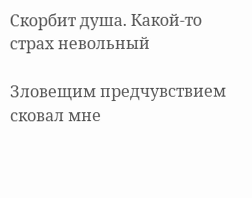Скорбит душа. Какой-то страх невольный

Зловещим предчувствием сковал мне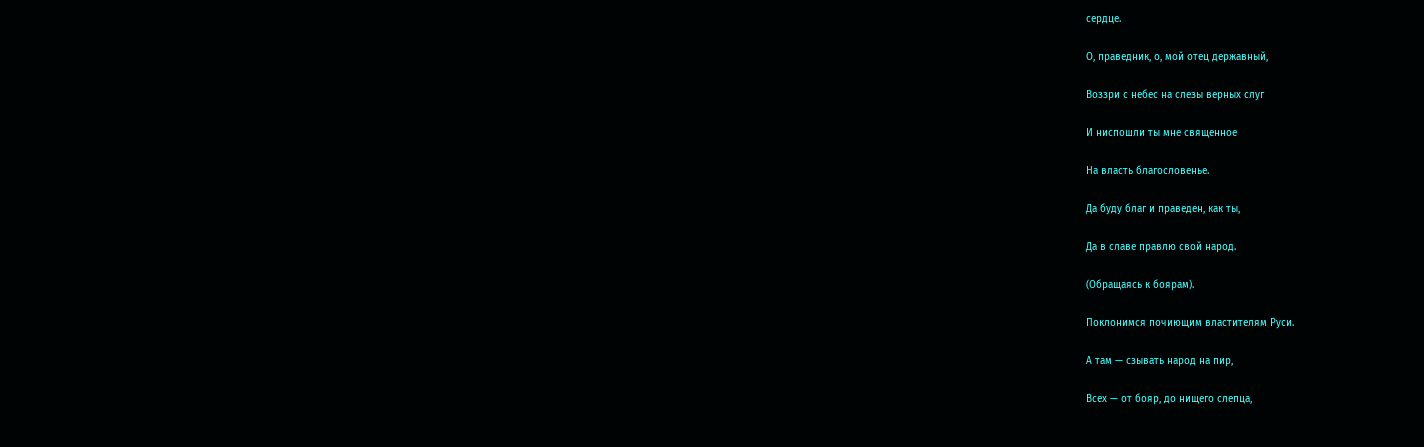сердце.

О, праведник, о, мой отец державный,

Воззри с небес на слезы верных слуг

И ниспошли ты мне священное

На власть благословенье.

Да буду благ и праведен, как ты,

Да в славе правлю свой народ.

(Обращаясь к боярам).

Поклонимся почиющим властителям Руси.

А там — сзывать народ на пир,

Всех — от бояр, до нищего слепца,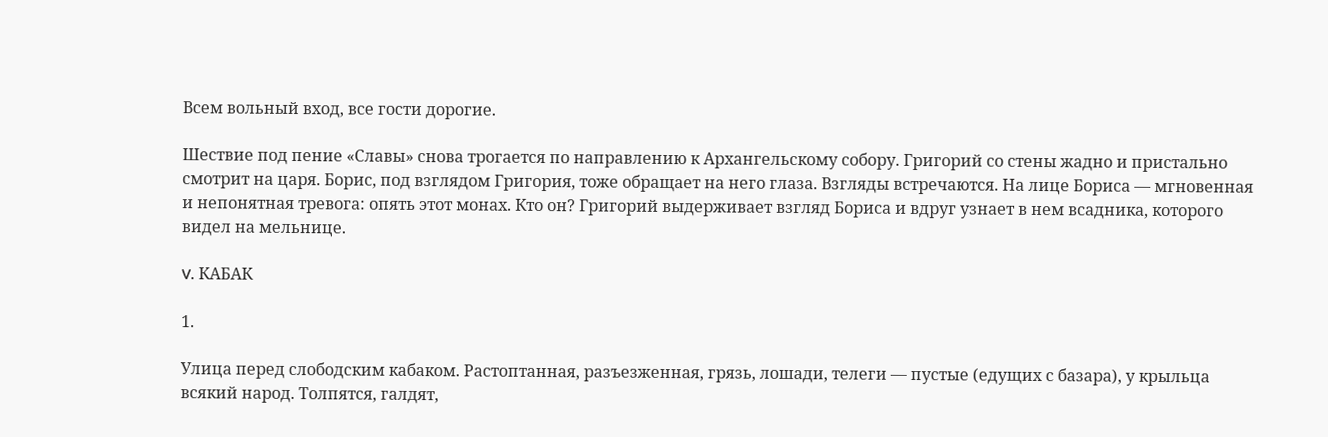Всем вольный вход, все гости дорогие.

Шествие под пение «Славы» снова трогается по направлению к Архангельскому собору. Григорий со стены жадно и пристально смотрит на царя. Борис, под взглядом Григория, тоже обращает на него глаза. Взгляды встречаются. На лице Бориса — мгновенная и непонятная тревога: опять этот монах. Кто он? Григорий выдерживает взгляд Бориса и вдруг узнает в нем всадника, которого видел на мельнице.

V. КАБАК

1.

Улица перед слободским кабаком. Растоптанная, разъезженная, грязь, лошади, телеги — пустые (едущих с базара), у крыльца всякий народ. Толпятся, галдят,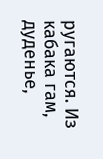ругаются. Из кабака гам, дуденье,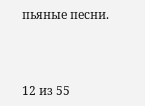пьяные песни.



12 из 55